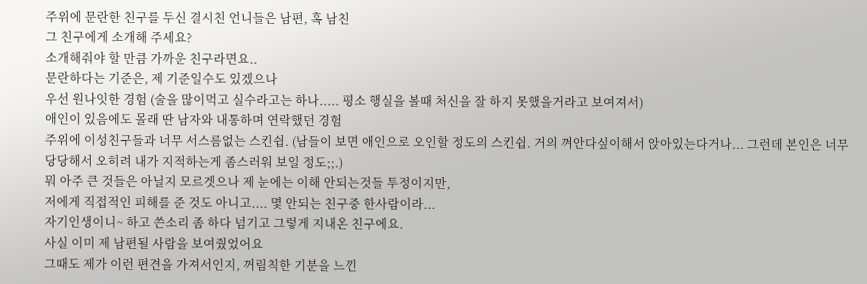주위에 문란한 친구를 두신 결시친 언니들은 남편, 혹 남친
그 친구에게 소개해 주세요?
소개해줘야 할 만큼 가까운 친구라면요..
문란하다는 기준은, 제 기준일수도 있겠으나
우선 원나잇한 경험 (술을 많이먹고 실수라고는 하나..... 평소 행실을 볼때 처신을 잘 하지 못했을거라고 보여져서)
애인이 있음에도 몰래 딴 남자와 내통하며 연락했던 경험
주위에 이성친구들과 너무 서스름없는 스킨쉽. (남들이 보면 애인으로 오인할 정도의 스킨쉽. 거의 껴안다싶이해서 앉아있는다거나... 그런데 본인은 너무 당당해서 오히려 내가 지적하는게 좀스러워 보일 정도;;.)
뭐 아주 큰 것들은 아닐지 모르겟으나 제 눈에는 이해 안되는것들 투정이지만,
저에게 직접적인 피해를 준 것도 아니고.... 몇 안되는 친구중 한사람이라...
자기인생이니~ 하고 쓴소리 좀 하다 넘기고 그렇게 지내온 친구에요.
사실 이미 제 남편될 사람을 보여줬었어요
그때도 제가 이런 편견을 가져서인지, 꺼림칙한 기분을 느낀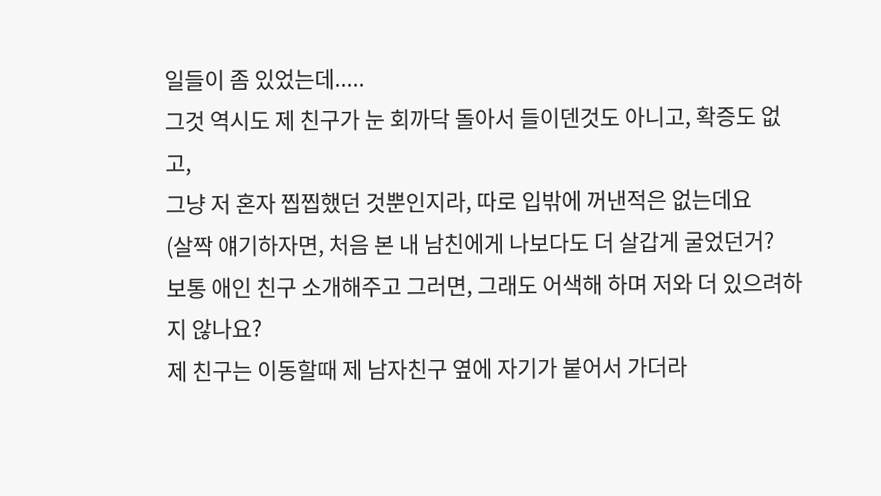일들이 좀 있었는데.....
그것 역시도 제 친구가 눈 회까닥 돌아서 들이덴것도 아니고, 확증도 없고,
그냥 저 혼자 찝찝했던 것뿐인지라, 따로 입밖에 꺼낸적은 없는데요
(살짝 얘기하자면, 처음 본 내 남친에게 나보다도 더 살갑게 굴었던거?
보통 애인 친구 소개해주고 그러면, 그래도 어색해 하며 저와 더 있으려하지 않나요?
제 친구는 이동할때 제 남자친구 옆에 자기가 붙어서 가더라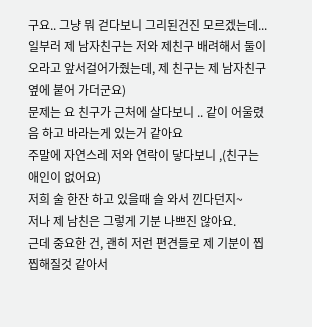구요.. 그냥 뭐 걷다보니 그리된건진 모르겠는데...
일부러 제 남자친구는 저와 제친구 배려해서 둘이 오라고 앞서걸어가줬는데, 제 친구는 제 남자친구 옆에 붙어 가더군요)
문제는 요 친구가 근처에 살다보니 .. 같이 어울렸음 하고 바라는게 있는거 같아요
주말에 자연스레 저와 연락이 닿다보니 ,(친구는 애인이 없어요)
저희 술 한잔 하고 있을때 슬 와서 낀다던지~
저나 제 남친은 그렇게 기분 나쁘진 않아요.
근데 중요한 건, 괜히 저런 편견들로 제 기분이 찝찝해질것 같아서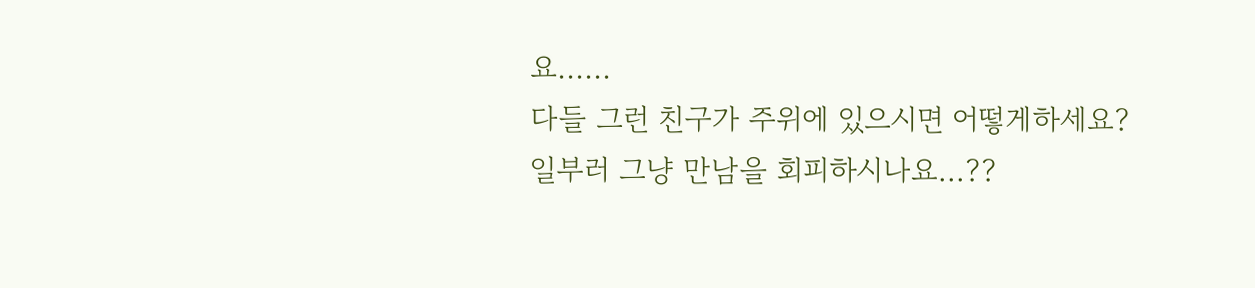요......
다들 그런 친구가 주위에 있으시면 어떻게하세요?
일부러 그냥 만남을 회피하시나요...??